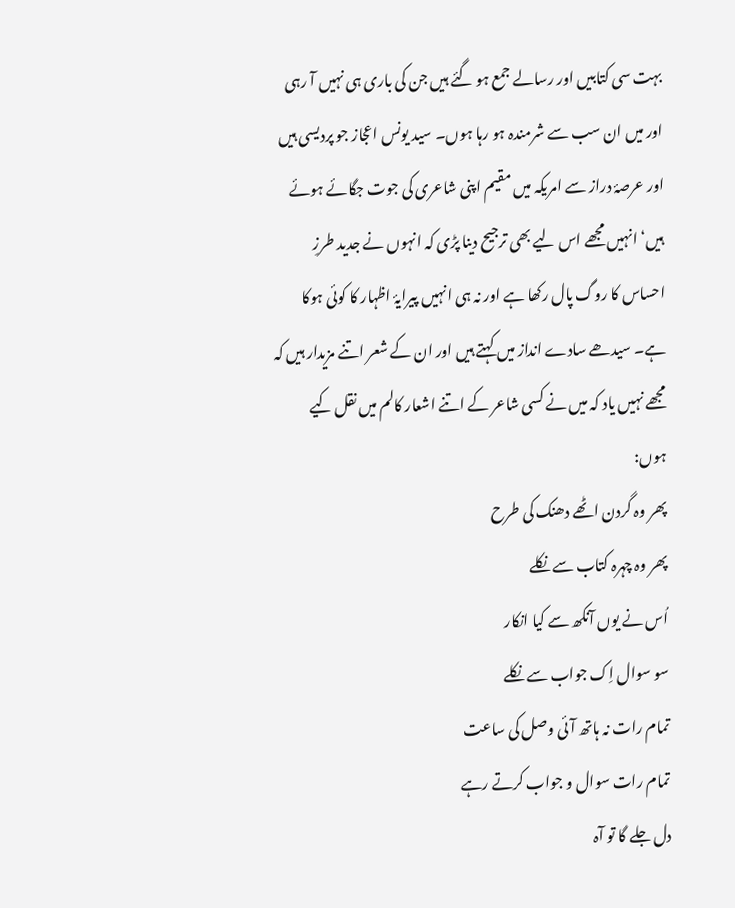بہت سی کتابیں اور رسالے جمع ہو گئے ہیں جن کی باری ہی نہیں آ رہی اور میں ان سب سے شرمندہ ہو رہا ہوں۔ سید یونس اعجاز جو پردیسی ہیں اور عرصۂ دراز سے امریکہ میں مقیم اپنی شاعری کی جوت جگائے ہوئے ہیں‘ انہیں مجھے اس لیے بھی ترجیح دینا پڑی کہ انہوں نے جدید طرزِ احساس کا روگ پال رکھا ہے اور نہ ہی انہیں پیرایۂ اظہار کا کوئی ہوکا ہے۔ سیدھے سادے انداز میں کہتے ہیں اور ان کے شعر اتنے مزیدار ہیں کہ مجھے نہیں یاد کہ میں نے کسی شاعر کے اتنے اشعار کالم میں نقل کیے ہوں:
پھر وہ گردن اٹھے دھنک کی طرح
پھر وہ چہرہ کتاب سے نکلے
اُس نے یوں آنکھ سے کیا انکار
سو سوال اِک جواب سے نکلے
تمام رات نہ ہاتھ آئی وصل کی ساعت
تمام رات سوال و جواب کرتے رہے
دل جلے گا تو آہ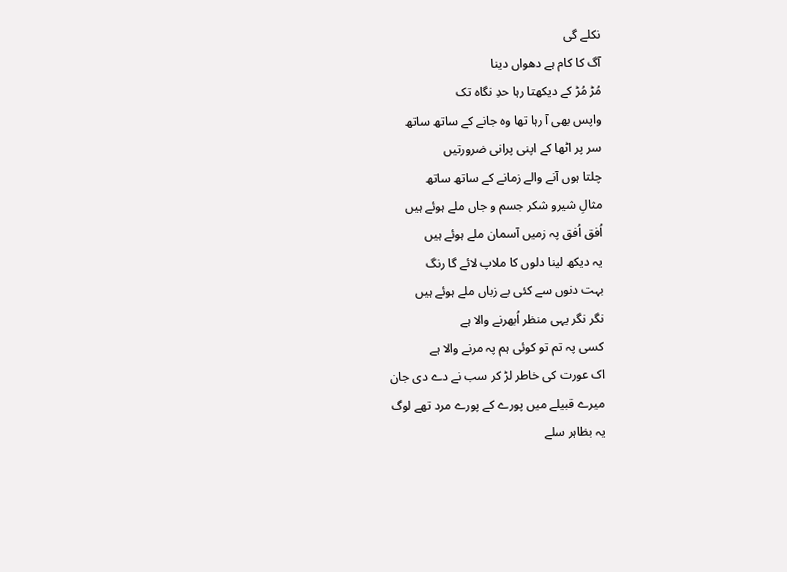نکلے گی
آگ کا کام ہے دھواں دینا
مُڑ مُڑ کے دیکھتا رہا حدِ نگاہ تک
واپس بھی آ رہا تھا وہ جانے کے ساتھ ساتھ
سر پر اٹھا کے اپنی پرانی ضرورتیں
چلتا ہوں آنے والے زمانے کے ساتھ ساتھ
مثالِ شیرو شکر جسم و جاں ملے ہوئے ہیں
اُفق اُفق پہ زمیں آسمان ملے ہوئے ہیں
یہ دیکھ لینا دلوں کا ملاپ لائے گا رنگ
بہت دنوں سے کئی بے زباں ملے ہوئے ہیں
نگر نگر یہی منظر اُبھرنے والا ہے
کسی پہ تم تو کوئی ہم پہ مرنے والا ہے
اک عورت کی خاطر لڑ کر سب نے دے دی جان
میرے قبیلے میں پورے کے پورے مرد تھے لوگ
یہ بظاہر سلے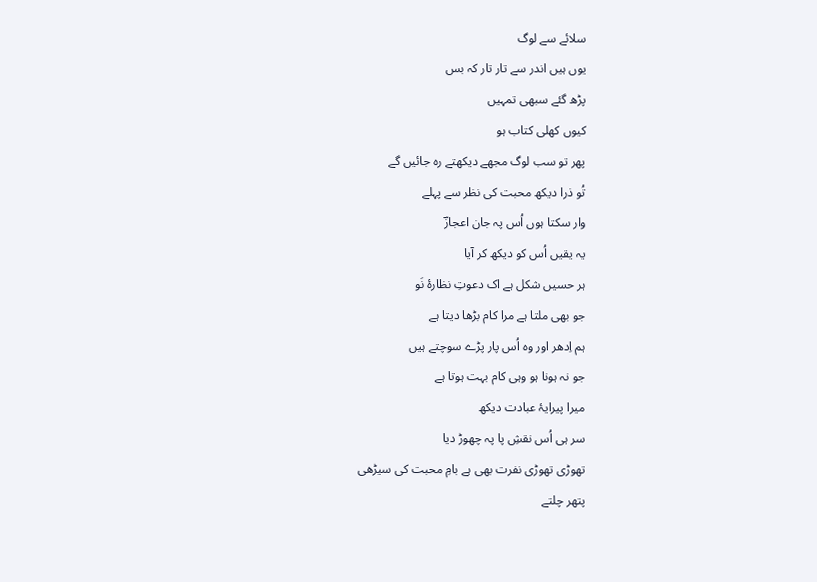سلائے سے لوگ
یوں ہیں اندر سے تار تار کہ بس
پڑھ گئے سبھی تمہیں
کیوں کھلی کتاب ہو
پھر تو سب لوگ مجھے دیکھتے رہ جائیں گے
تُو ذرا دیکھ محبت کی نظر سے پہلے
وار سکتا ہوں اُس پہ جان اعجازؔ
یہ یقیں اُس کو دیکھ کر آیا
ہر حسیں شکل ہے اک دعوتِ نظارۂ نَو
جو بھی ملتا ہے مرا کام بڑھا دیتا ہے
ہم اِدھر اور وہ اُس پار پڑے سوچتے ہیں
جو نہ ہونا ہو وہی کام بہت ہوتا ہے
میرا پیرایۂ عبادت دیکھ
سر ہی اُس نقشِ پا پہ چھوڑ دیا
تھوڑی تھوڑی نفرت بھی ہے بامِ محبت کی سیڑھی
پتھر چلتے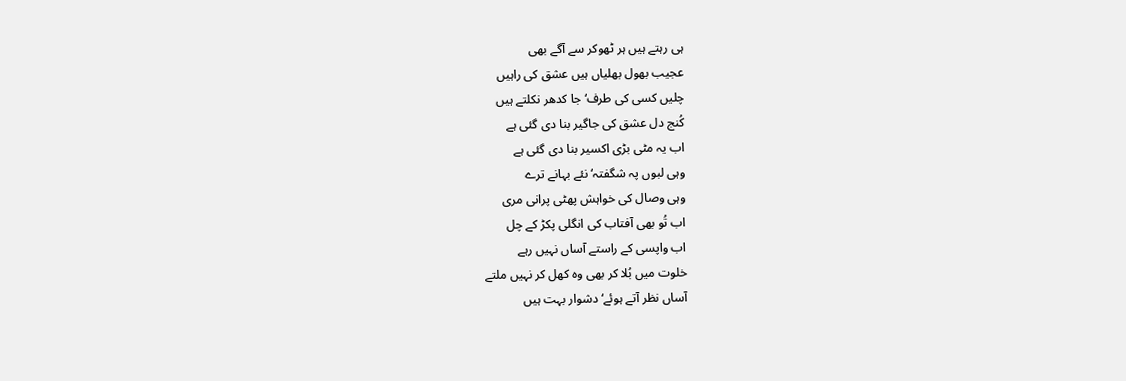ہی رہتے ہیں ہر ٹھوکر سے آگے بھی
عجیب بھول بھلیاں ہیں عشق کی راہیں
چلیں کسی کی طرف‘ جا کدھر نکلتے ہیں
کُنج دل عشق کی جاگیر بنا دی گئی ہے
اب یہ مٹی بڑی اکسیر بنا دی گئی ہے
وہی لبوں پہ شگفتہ‘ نئے بہانے ترے
وہی وصال کی خواہش پھٹی پرانی مری
اب تُو بھی آفتاب کی انگلی پکڑ کے چل
اب واپسی کے راستے آساں نہیں رہے
خلوت میں بُلا کر بھی وہ کھل کر نہیں ملتے
آساں نظر آتے ہوئے‘ دشوار بہت ہیں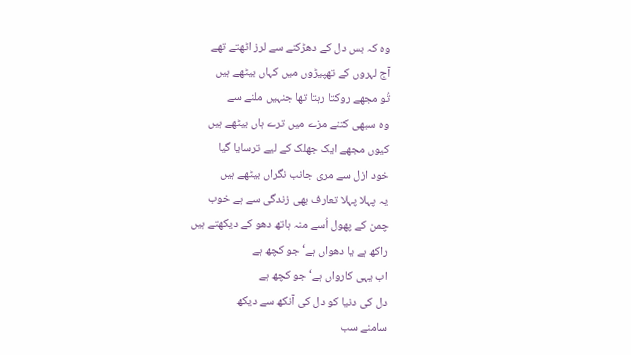وہ کہ بس دل کے دھڑکنے سے لرز اٹھتے تھے
آج لہروں کے تھپیڑوں میں کہاں بیٹھے ہیں
تُو مجھے روکتا رہتا تھا جنہیں ملنے سے
وہ سبھی کتنے مزے میں ترے ہاں بیٹھے ہیں
کیوں مجھے ایک جھلک کے لیے ترسایا گیا
خود ازل سے مری جانب نگراں بیٹھے ہیں
یہ پہلا پہلا تعارف بھی زندگی سے ہے خوب
چمن کے پھول اُسے منہ ہاتھ دھو کے دیکھتے ہیں
راکھ ہے یا دھواں ہے‘ جو کچھ ہے
اب یہی کارواں ہے‘ جو کچھ ہے
دل کی دنیا کو دل کی آنکھ سے دیکھ
سامنے سب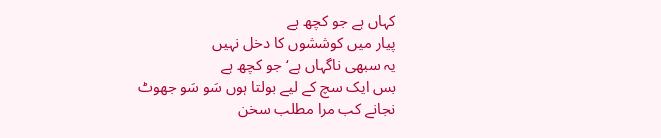کہاں ہے جو کچھ ہے
پیار میں کوششوں کا دخل نہیں
یہ سبھی ناگہاں ہے‘ جو کچھ ہے
بس ایک سچ کے لیے بولتا ہوں سَو سَو جھوٹ
نجانے کب مرا مطلب سخن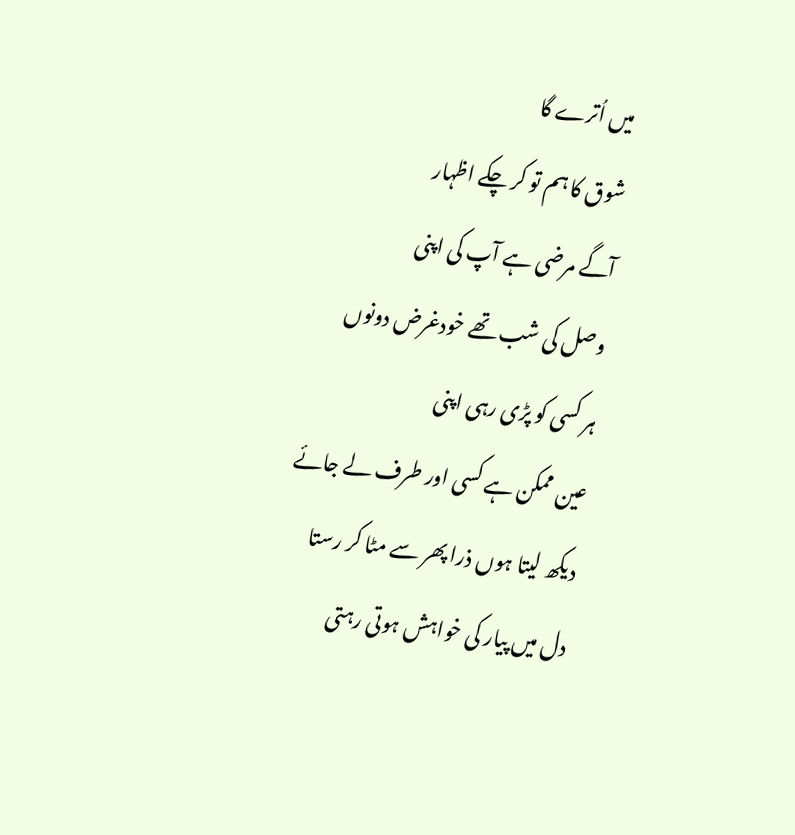میں اُترے گا
شوق کا ہم تو کر چکے اظہار
آگے مرضی ہے آپ کی اپنی
وصل کی شب تھے خودغرض دونوں
ہر کسی کو پڑی رہی اپنی
عین ممکن ہے کسی اور طرف لے جائے
دیکھ لیتا ہوں ذرا پھر سے مٹا کر رستا
دل میں پیار کی خواہش ہوتی رہتی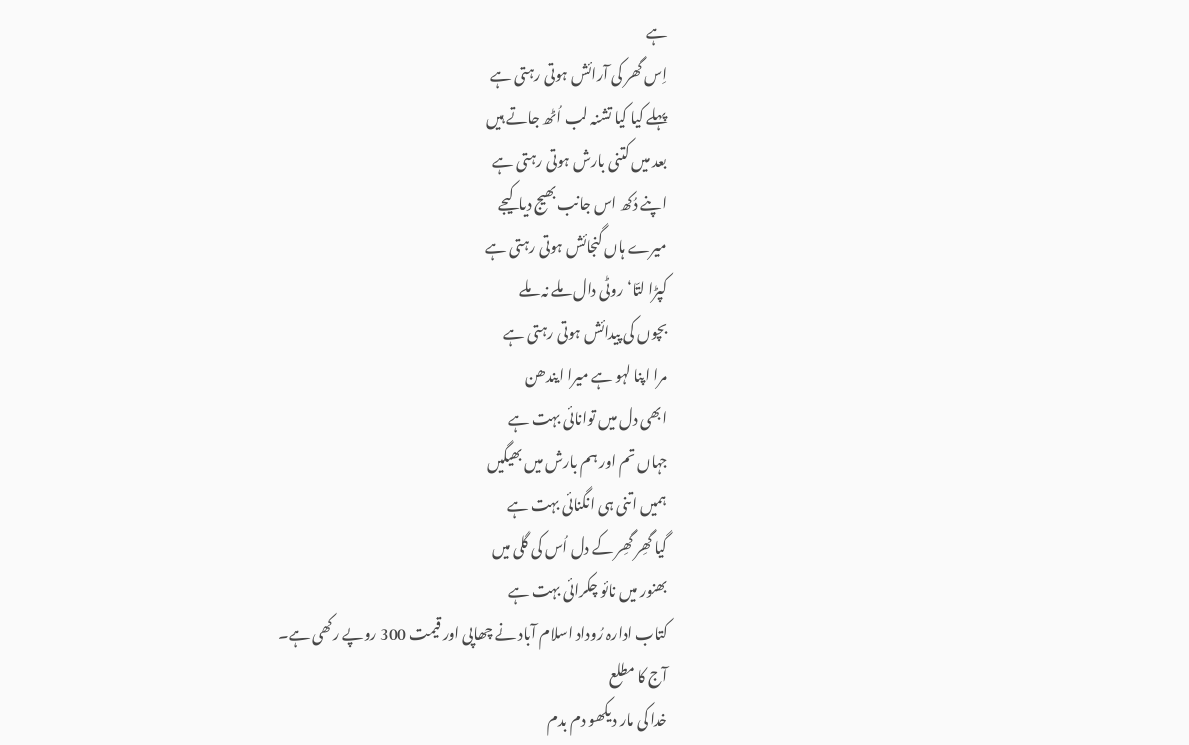ہے
اِس گھر کی آرائش ہوتی رہتی ہے
پہلے کیا کیا تشنہ لب اُٹھ جاتے ہیں
بعد میں کتنی بارش ہوتی رہتی ہے
اپنے دُکھ اس جانب بھیج دیا کیجے
میرے ہاں گنجائش ہوتی رہتی ہے
کپڑا لتّا‘ روٹی دال ملے نہ ملے
بچوں کی پیدائش ہوتی رہتی ہے
مرا اپنا لہو ہے میرا ایندھن
ابھی دل میں توانائی بہت ہے
جہاں تم اور ہم بارش میں بھیگیں
ہمیں اتنی ہی انگنائی بہت ہے
گیا گھِر گھِر کے دل اُس کی گلی میں
بھنور میں نائو چکرائی بہت ہے
کتاب ادارہ رُوداد اسلام آباد نے چھاپی اور قیمت 300 روپے رکھی ہے۔
آج کا مطلع
خدا کی مار دیکھو دم بدم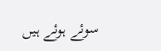سوئے ہوئے ہیں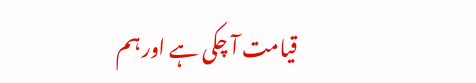قیامت آ چکی ہے اور ہم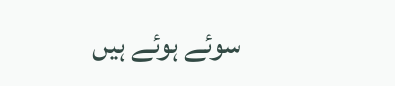سوئے ہوئے ہیں